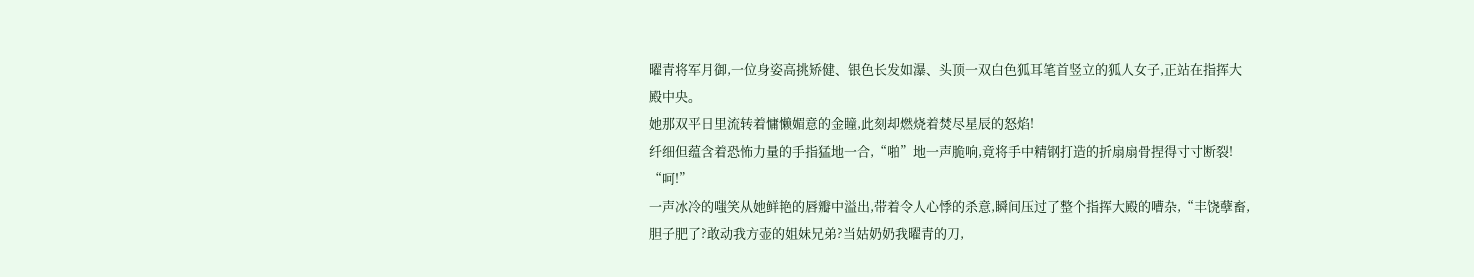曜青将军月御,一位身姿高挑矫健、银色长发如瀑、头顶一双白色狐耳笔首竖立的狐人女子,正站在指挥大殿中央。
她那双平日里流转着慵懒媚意的金瞳,此刻却燃烧着焚尽星辰的怒焰!
纤细但蕴含着恐怖力量的手指猛地一合,“啪”地一声脆响,竟将手中精钢打造的折扇扇骨捏得寸寸断裂!
“呵!”
一声冰冷的嗤笑从她鲜艳的唇瓣中溢出,带着令人心悸的杀意,瞬间压过了整个指挥大殿的嘈杂,“丰饶孽畜,胆子肥了?敢动我方壶的姐妹兄弟?当姑奶奶我曜青的刀,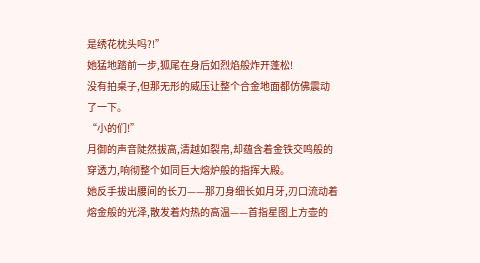是绣花枕头吗?!”
她猛地踏前一步,狐尾在身后如烈焰般炸开蓬松!
没有拍桌子,但那无形的威压让整个合金地面都仿佛震动了一下。
“小的们!”
月御的声音陡然拔高,清越如裂帛,却蕴含着金铁交鸣般的穿透力,响彻整个如同巨大熔炉般的指挥大殿。
她反手拔出腰间的长刀——那刀身细长如月牙,刃口流动着熔金般的光泽,散发着灼热的高温——首指星图上方壶的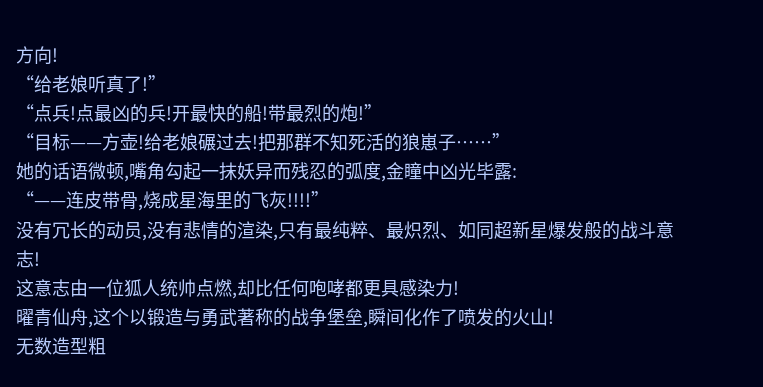方向!
“给老娘听真了!”
“点兵!点最凶的兵!开最快的船!带最烈的炮!”
“目标——方壶!给老娘碾过去!把那群不知死活的狼崽子……”
她的话语微顿,嘴角勾起一抹妖异而残忍的弧度,金瞳中凶光毕露:
“——连皮带骨,烧成星海里的飞灰!!!!”
没有冗长的动员,没有悲情的渲染,只有最纯粹、最炽烈、如同超新星爆发般的战斗意志!
这意志由一位狐人统帅点燃,却比任何咆哮都更具感染力!
曜青仙舟,这个以锻造与勇武著称的战争堡垒,瞬间化作了喷发的火山!
无数造型粗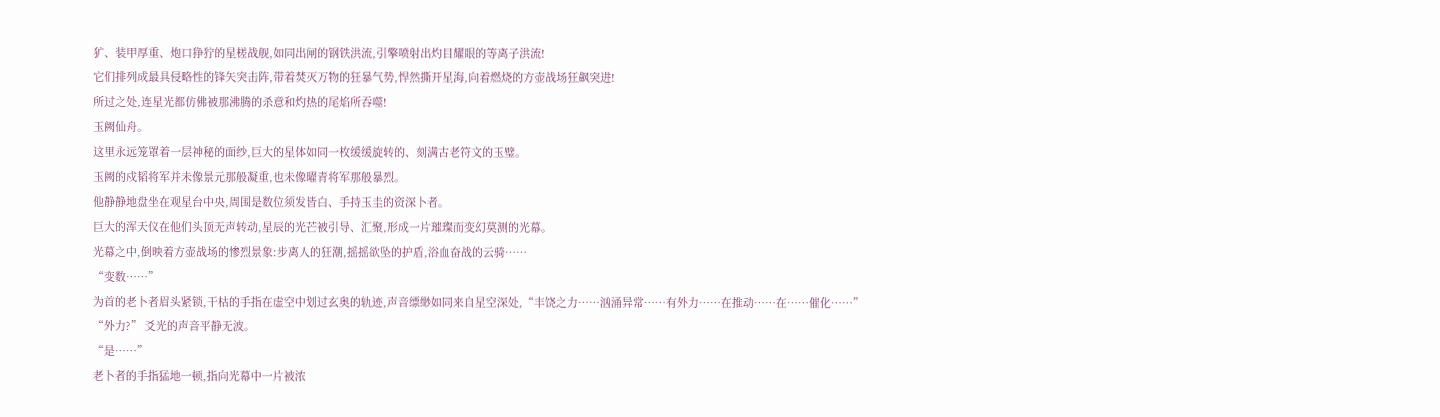犷、装甲厚重、炮口狰狞的星槎战舰,如同出闸的钢铁洪流,引擎喷射出灼目耀眼的等离子洪流!
它们排列成最具侵略性的锋矢突击阵,带着焚灭万物的狂暴气势,悍然撕开星海,向着燃烧的方壶战场狂飙突进!
所过之处,连星光都仿佛被那沸腾的杀意和灼热的尾焰所吞噬!
玉阙仙舟。
这里永远笼罩着一层神秘的面纱,巨大的星体如同一枚缓缓旋转的、刻满古老符文的玉璧。
玉阙的戍韬将军并未像景元那般凝重,也未像曜青将军那般暴烈。
他静静地盘坐在观星台中央,周围是数位须发皆白、手持玉圭的资深卜者。
巨大的浑天仪在他们头顶无声转动,星辰的光芒被引导、汇聚,形成一片璀璨而变幻莫测的光幕。
光幕之中,倒映着方壶战场的惨烈景象:步离人的狂潮,摇摇欲坠的护盾,浴血奋战的云骑……
“变数……”
为首的老卜者眉头紧锁,干枯的手指在虚空中划过玄奥的轨迹,声音缥缈如同来自星空深处,“丰饶之力……汹涌异常……有外力……在推动……在……催化……”
“外力?” 爻光的声音平静无波。
“是……”
老卜者的手指猛地一顿,指向光幕中一片被浓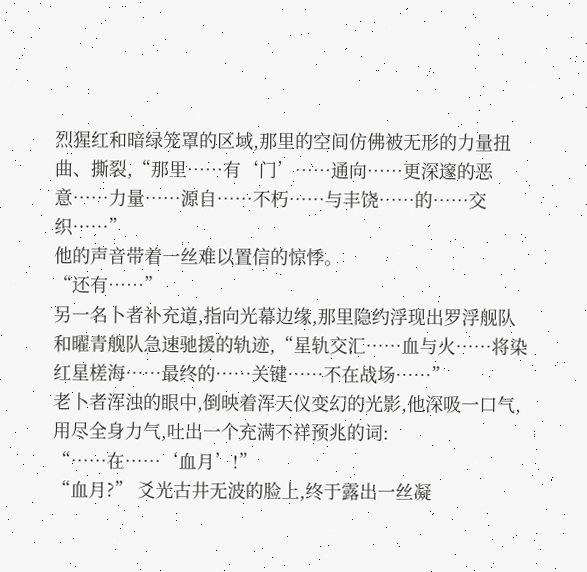烈猩红和暗绿笼罩的区域,那里的空间仿佛被无形的力量扭曲、撕裂,“那里……有‘门’……通向……更深邃的恶意……力量……源自……不朽……与丰饶……的……交织……”
他的声音带着一丝难以置信的惊悸。
“还有……”
另一名卜者补充道,指向光幕边缘,那里隐约浮现出罗浮舰队和曜青舰队急速驰援的轨迹,“星轨交汇……血与火……将染红星槎海……最终的……关键……不在战场……”
老卜者浑浊的眼中,倒映着浑天仪变幻的光影,他深吸一口气,用尽全身力气,吐出一个充满不祥预兆的词:
“……在……‘血月’!”
“血月?” 爻光古井无波的脸上,终于露出一丝凝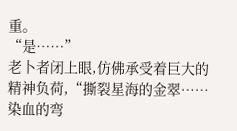重。
“是……”
老卜者闭上眼,仿佛承受着巨大的精神负荷,“撕裂星海的金翠……染血的弯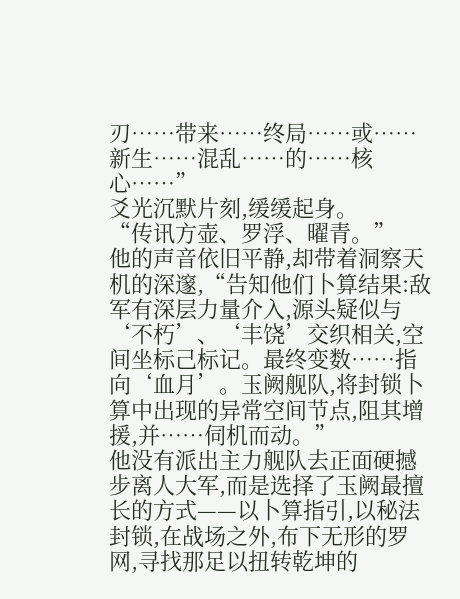刃……带来……终局……或……新生……混乱……的……核心……”
爻光沉默片刻,缓缓起身。
“传讯方壶、罗浮、曜青。”
他的声音依旧平静,却带着洞察天机的深邃,“告知他们卜算结果:敌军有深层力量介入,源头疑似与‘不朽’、‘丰饶’交织相关,空间坐标己标记。最终变数……指向‘血月’。玉阙舰队,将封锁卜算中出现的异常空间节点,阻其增援,并……伺机而动。”
他没有派出主力舰队去正面硬撼步离人大军,而是选择了玉阙最擅长的方式——以卜算指引,以秘法封锁,在战场之外,布下无形的罗网,寻找那足以扭转乾坤的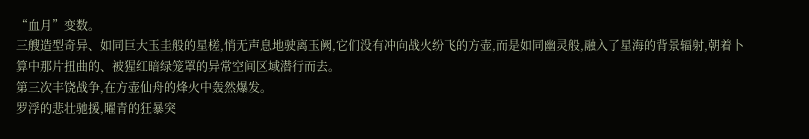“血月”变数。
三艘造型奇异、如同巨大玉圭般的星槎,悄无声息地驶离玉阙,它们没有冲向战火纷飞的方壶,而是如同幽灵般,融入了星海的背景辐射,朝着卜算中那片扭曲的、被猩红暗绿笼罩的异常空间区域潜行而去。
第三次丰饶战争,在方壶仙舟的烽火中轰然爆发。
罗浮的悲壮驰援,曜青的狂暴突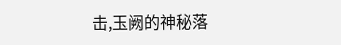击,玉阙的神秘落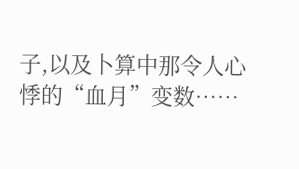子,以及卜算中那令人心悸的“血月”变数……